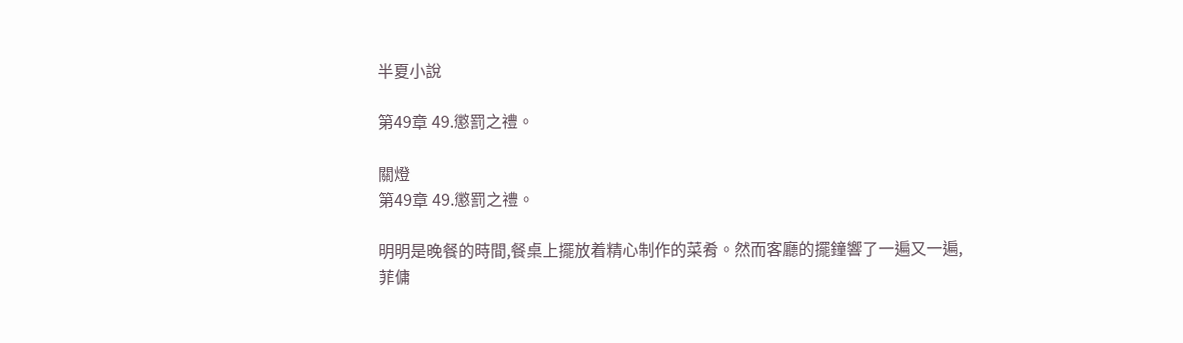半夏小說

第49章 49.懲罰之禮。

關燈
第49章 49.懲罰之禮。

明明是晚餐的時間,餐桌上擺放着精心制作的菜肴。然而客廳的擺鐘響了一遍又一遍,菲傭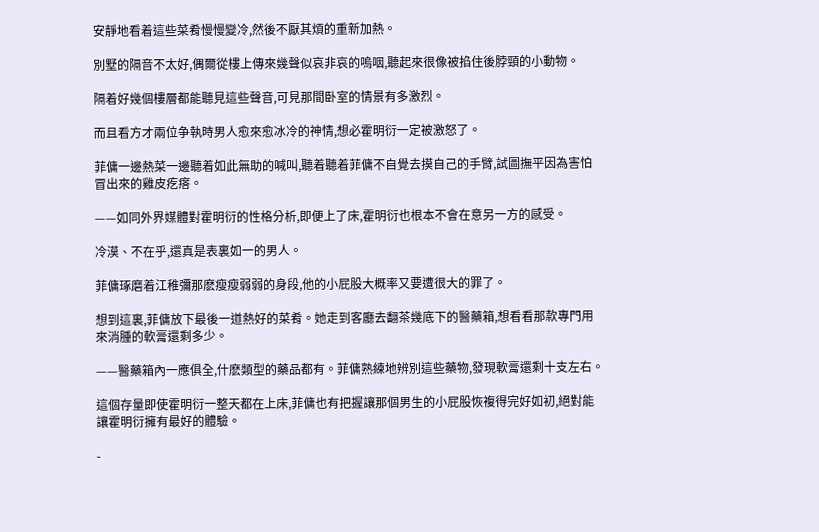安靜地看着這些菜肴慢慢變冷,然後不厭其煩的重新加熱。

別墅的隔音不太好,偶爾從樓上傳來幾聲似哀非哀的嗚咽,聽起來很像被掐住後脖頸的小動物。

隔着好幾個樓層都能聽見這些聲音,可見那間卧室的情景有多激烈。

而且看方才兩位争執時男人愈來愈冰冷的神情,想必霍明衍一定被激怒了。

菲傭一邊熱菜一邊聽着如此無助的喊叫,聽着聽着菲傭不自覺去摸自己的手臂,試圖撫平因為害怕冒出來的雞皮疙瘩。

——如同外界媒體對霍明衍的性格分析,即便上了床,霍明衍也根本不會在意另一方的感受。

冷漠、不在乎,還真是表裏如一的男人。

菲傭琢磨着江稚彌那麽瘦瘦弱弱的身段,他的小屁股大概率又要遭很大的罪了。

想到這裏,菲傭放下最後一道熱好的菜肴。她走到客廳去翻茶幾底下的醫藥箱,想看看那款專門用來消腫的軟膏還剩多少。

——醫藥箱內一應俱全,什麽類型的藥品都有。菲傭熟練地辨別這些藥物,發現軟膏還剩十支左右。

這個存量即使霍明衍一整天都在上床,菲傭也有把握讓那個男生的小屁股恢複得完好如初,絕對能讓霍明衍擁有最好的體驗。

-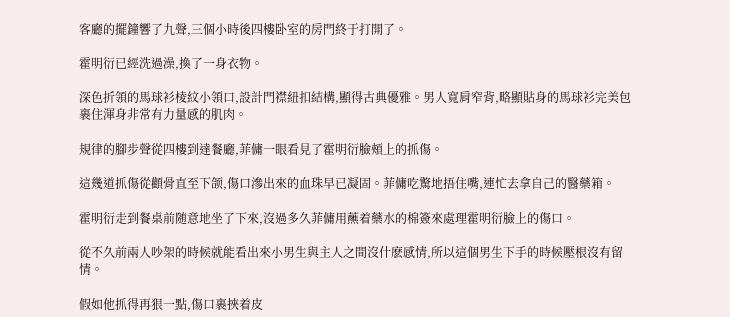客廳的擺鐘響了九聲,三個小時後四樓卧室的房門終于打開了。

霍明衍已經洗過澡,換了一身衣物。

深色折領的馬球衫棱紋小領口,設計門襟紐扣結構,顯得古典優雅。男人寬肩窄背,略顯貼身的馬球衫完美包裹住渾身非常有力量感的肌肉。

規律的腳步聲從四樓到達餐廳,菲傭一眼看見了霍明衍臉頰上的抓傷。

這幾道抓傷從顴骨直至下颌,傷口滲出來的血珠早已凝固。菲傭吃驚地捂住嘴,連忙去拿自己的醫藥箱。

霍明衍走到餐桌前随意地坐了下來,沒過多久菲傭用蘸着藥水的棉簽來處理霍明衍臉上的傷口。

從不久前兩人吵架的時候就能看出來小男生與主人之間沒什麽感情,所以這個男生下手的時候壓根沒有留情。

假如他抓得再狠一點,傷口裹挾着皮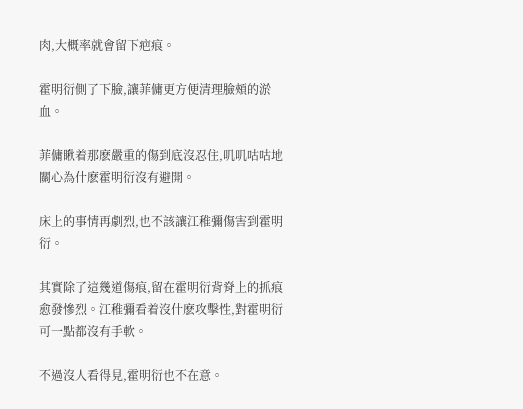肉,大概率就會留下疤痕。

霍明衍側了下臉,讓菲傭更方便清理臉頰的淤血。

菲傭瞅着那麽嚴重的傷到底沒忍住,叽叽咕咕地關心為什麽霍明衍沒有避開。

床上的事情再劇烈,也不該讓江稚彌傷害到霍明衍。

其實除了這幾道傷痕,留在霍明衍背脊上的抓痕愈發慘烈。江稚彌看着沒什麽攻擊性,對霍明衍可一點都沒有手軟。

不過沒人看得見,霍明衍也不在意。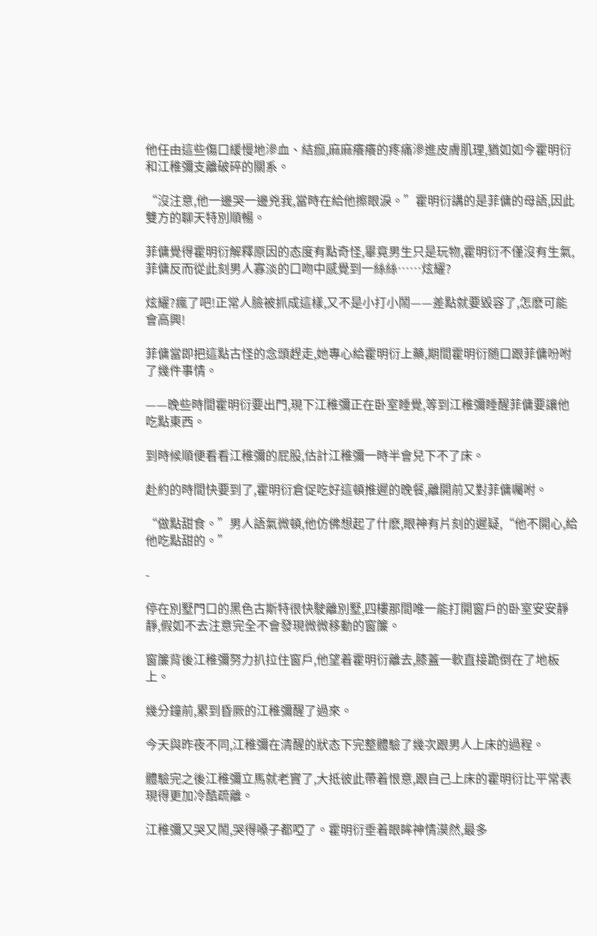他任由這些傷口緩慢地滲血、結痂,麻麻癢癢的疼痛滲進皮膚肌理,猶如如今霍明衍和江稚彌支離破碎的關系。

“沒注意,他一邊哭一邊兇我,當時在給他擦眼淚。”霍明衍講的是菲傭的母語,因此雙方的聊天特別順暢。

菲傭覺得霍明衍解釋原因的态度有點奇怪,畢竟男生只是玩物,霍明衍不僅沒有生氣,菲傭反而從此刻男人寡淡的口吻中感覺到一絲絲……炫耀?

炫耀?瘋了吧!正常人臉被抓成這樣,又不是小打小鬧——差點就要毀容了,怎麽可能會高興!

菲傭當即把這點古怪的念頭趕走,她專心給霍明衍上藥,期間霍明衍随口跟菲傭吩咐了幾件事情。

——晚些時間霍明衍要出門,現下江稚彌正在卧室睡覺,等到江稚彌睡醒菲傭要讓他吃點東西。

到時候順便看看江稚彌的屁股,估計江稚彌一時半會兒下不了床。

赴約的時間快要到了,霍明衍倉促吃好這頓推遲的晚餐,離開前又對菲傭囑咐。

“做點甜食。”男人語氣微頓,他仿佛想起了什麽,眼神有片刻的遲疑,“他不開心,給他吃點甜的。”

-

停在別墅門口的黑色古斯特很快駛離別墅,四樓那間唯一能打開窗戶的卧室安安靜靜,假如不去注意完全不會發現微微移動的窗簾。

窗簾背後江稚彌努力扒拉住窗戶,他望着霍明衍離去,膝蓋一軟直接跪倒在了地板上。

幾分鐘前,累到昏厥的江稚彌醒了過來。

今天與昨夜不同,江稚彌在清醒的狀态下完整體驗了幾次跟男人上床的過程。

體驗完之後江稚彌立馬就老實了,大抵彼此帶着恨意,跟自己上床的霍明衍比平常表現得更加冷酷疏離。

江稚彌又哭又鬧,哭得嗓子都啞了。霍明衍垂着眼眸神情漠然,最多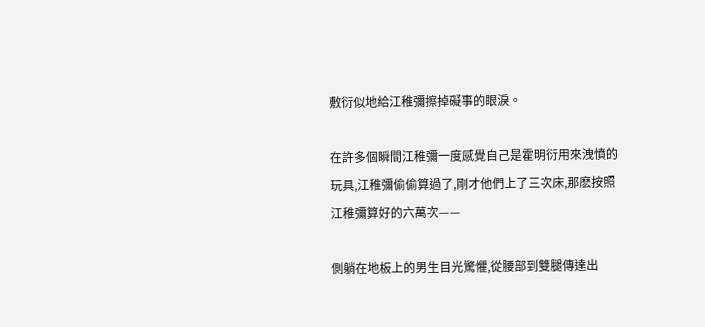敷衍似地給江稚彌擦掉礙事的眼淚。

在許多個瞬間江稚彌一度感覺自己是霍明衍用來洩憤的玩具,江稚彌偷偷算過了,剛才他們上了三次床,那麽按照江稚彌算好的六萬次——

側躺在地板上的男生目光驚懼,從腰部到雙腿傳達出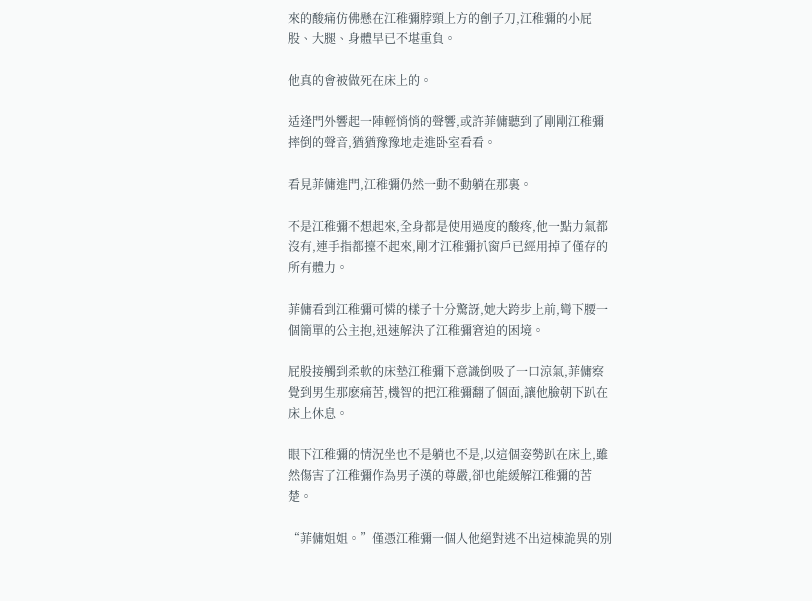來的酸痛仿佛懸在江稚彌脖頸上方的劊子刀,江稚彌的小屁股、大腿、身體早已不堪重負。

他真的會被做死在床上的。

适逢門外響起一陣輕悄悄的聲響,或許菲傭聽到了剛剛江稚彌摔倒的聲音,猶猶豫豫地走進卧室看看。

看見菲傭進門,江稚彌仍然一動不動躺在那裏。

不是江稚彌不想起來,全身都是使用過度的酸疼,他一點力氣都沒有,連手指都擡不起來,剛才江稚彌扒窗戶已經用掉了僅存的所有體力。

菲傭看到江稚彌可憐的樣子十分驚訝,她大跨步上前,彎下腰一個簡單的公主抱,迅速解決了江稚彌窘迫的困境。

屁股接觸到柔軟的床墊江稚彌下意識倒吸了一口涼氣,菲傭察覺到男生那麽痛苦,機智的把江稚彌翻了個面,讓他臉朝下趴在床上休息。

眼下江稚彌的情況坐也不是躺也不是,以這個姿勢趴在床上,雖然傷害了江稚彌作為男子漢的尊嚴,卻也能緩解江稚彌的苦楚。

“菲傭姐姐。”僅憑江稚彌一個人他絕對逃不出這棟詭異的別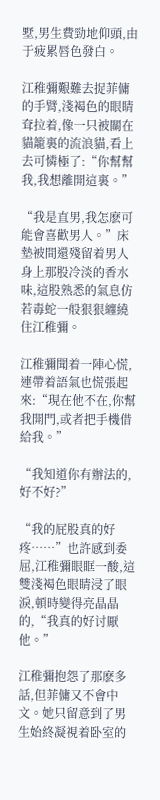墅,男生費勁地仰頭,由于疲累唇色發白。

江稚彌艱難去捉菲傭的手臂,淺褐色的眼睛耷拉着,像一只被關在貓籠裏的流浪貓,看上去可憐極了:“你幫幫我,我想離開這裏。”

“我是直男,我怎麽可能會喜歡男人。”床墊被間還殘留着男人身上那股冷淡的香水味,這股熟悉的氣息仿若毒蛇一般狠狠纏繞住江稚彌。

江稚彌聞着一陣心慌,連帶着語氣也慌張起來:“現在他不在,你幫我開門,或者把手機借給我。”

“我知道你有辦法的,好不好?”

“我的屁股真的好疼……”也許感到委屈,江稚彌眼眶一酸,這雙淺褐色眼睛浸了眼淚,頓時變得亮晶晶的,“我真的好讨厭他。”

江稚彌抱怨了那麽多話,但菲傭又不會中文。她只留意到了男生始終凝視着卧室的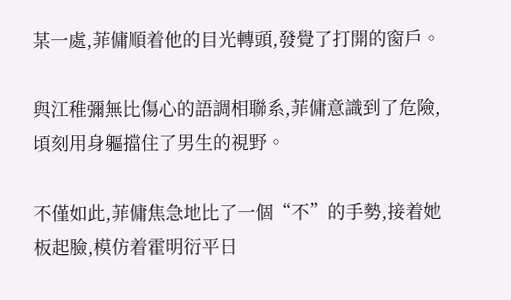某一處,菲傭順着他的目光轉頭,發覺了打開的窗戶。

與江稚彌無比傷心的語調相聯系,菲傭意識到了危險,頃刻用身軀擋住了男生的視野。

不僅如此,菲傭焦急地比了一個“不”的手勢,接着她板起臉,模仿着霍明衍平日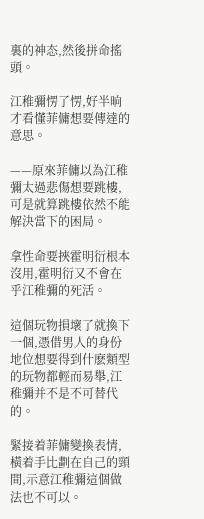裏的神态,然後拼命搖頭。

江稚彌愣了愣,好半晌才看懂菲傭想要傳達的意思。

——原來菲傭以為江稚彌太過悲傷想要跳樓,可是就算跳樓依然不能解決當下的困局。

拿性命要挾霍明衍根本沒用,霍明衍又不會在乎江稚彌的死活。

這個玩物損壞了就換下一個,憑借男人的身份地位想要得到什麽類型的玩物都輕而易舉,江稚彌并不是不可替代的。

緊接着菲傭變換表情,橫着手比劃在自己的頸間,示意江稚彌這個做法也不可以。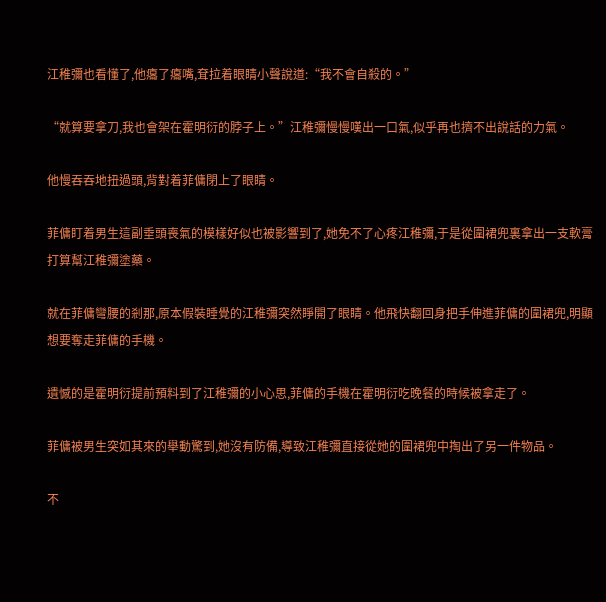江稚彌也看懂了,他癟了癟嘴,耷拉着眼睛小聲說道:“我不會自殺的。”

“就算要拿刀,我也會架在霍明衍的脖子上。”江稚彌慢慢嘆出一口氣,似乎再也擠不出說話的力氣。

他慢吞吞地扭過頭,背對着菲傭閉上了眼睛。

菲傭盯着男生這副垂頭喪氣的模樣好似也被影響到了,她免不了心疼江稚彌,于是從圍裙兜裏拿出一支軟膏打算幫江稚彌塗藥。

就在菲傭彎腰的剎那,原本假裝睡覺的江稚彌突然睜開了眼睛。他飛快翻回身把手伸進菲傭的圍裙兜,明顯想要奪走菲傭的手機。

遺憾的是霍明衍提前預料到了江稚彌的小心思,菲傭的手機在霍明衍吃晚餐的時候被拿走了。

菲傭被男生突如其來的舉動驚到,她沒有防備,導致江稚彌直接從她的圍裙兜中掏出了另一件物品。

不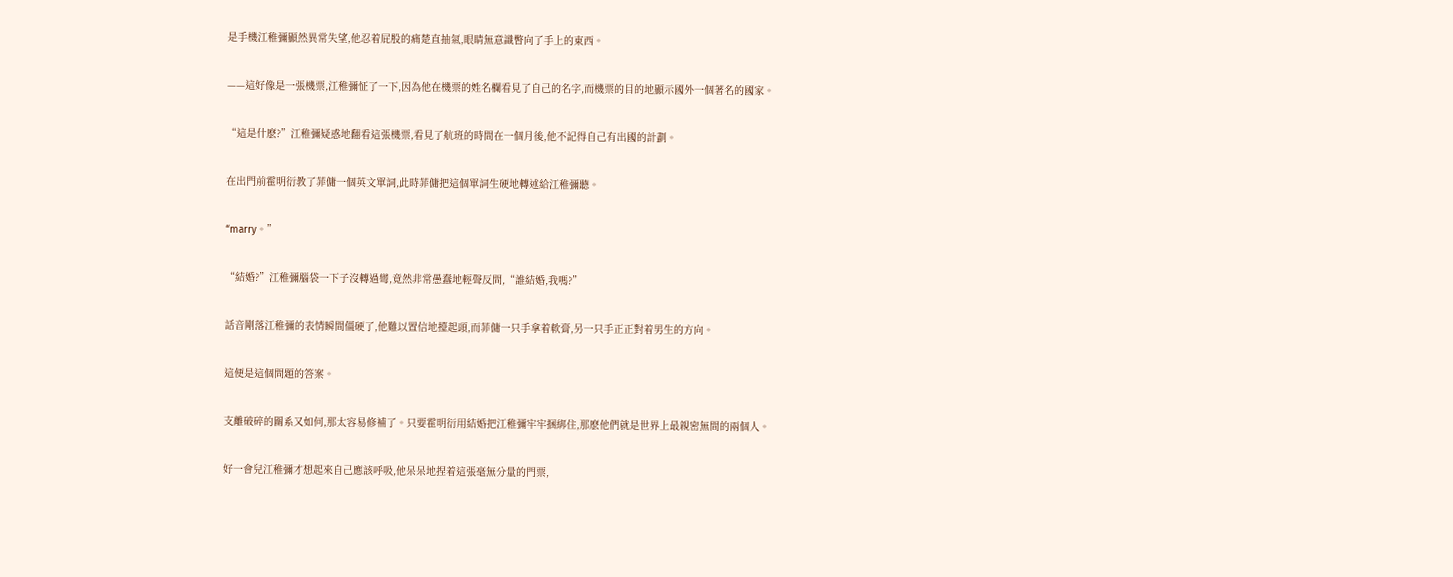是手機江稚彌顯然異常失望,他忍着屁股的痛楚直抽氣,眼睛無意識瞥向了手上的東西。

——這好像是一張機票,江稚彌怔了一下,因為他在機票的姓名欄看見了自己的名字,而機票的目的地顯示國外一個著名的國家。

“這是什麽?”江稚彌疑惑地翻看這張機票,看見了航班的時間在一個月後,他不記得自己有出國的計劃。

在出門前霍明衍教了菲傭一個英文單詞,此時菲傭把這個單詞生硬地轉述給江稚彌聽。

“marry。”

“結婚?”江稚彌腦袋一下子沒轉過彎,竟然非常愚蠢地輕聲反問,“誰結婚,我嗎?”

話音剛落江稚彌的表情瞬間僵硬了,他難以置信地擡起頭,而菲傭一只手拿着軟膏,另一只手正正對着男生的方向。

這便是這個問題的答案。

支離破碎的關系又如何,那太容易修補了。只要霍明衍用結婚把江稚彌牢牢捆綁住,那麽他們就是世界上最親密無間的兩個人。

好一會兒江稚彌才想起來自己應該呼吸,他呆呆地捏着這張毫無分量的門票,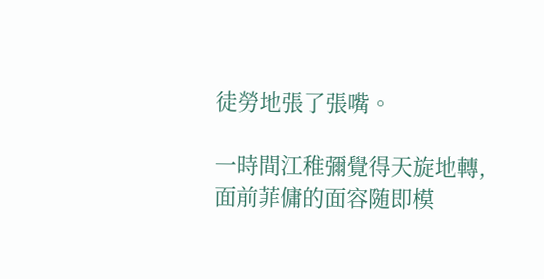徒勞地張了張嘴。

一時間江稚彌覺得天旋地轉,面前菲傭的面容随即模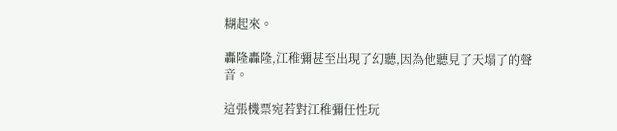糊起來。

轟隆轟隆,江稚彌甚至出現了幻聽,因為他聽見了天塌了的聲音。

這張機票宛若對江稚彌任性玩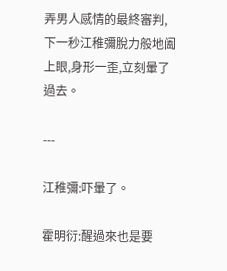弄男人感情的最終審判,下一秒江稚彌脫力般地阖上眼,身形一歪,立刻暈了過去。

---

江稚彌:吓暈了。

霍明衍:醒過來也是要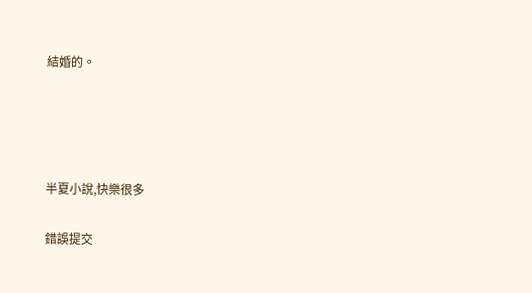結婚的。




半夏小說,快樂很多

錯誤提交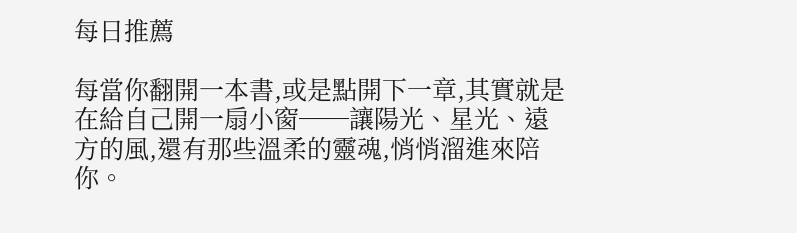每日推薦

每當你翻開一本書,或是點開下一章,其實就是在給自己開一扇小窗──讓陽光、星光、遠方的風,還有那些溫柔的靈魂,悄悄溜進來陪你。